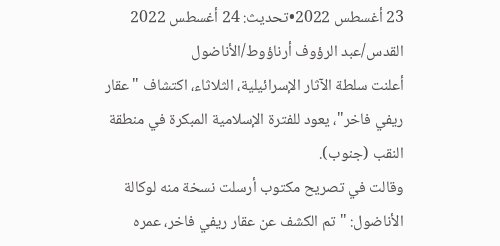23 أغسطس 2022•تحديث: 24 أغسطس 2022
القدس/عبد الرؤوف أرناؤوط/الأناضول
أعلنت سلطة الآثار الإسرائيلية، الثلاثاء، اكتشاف "عقار ريفي فاخر"، يعود للفترة الإسلامية المبكرة في منطقة النقب (جنوب).
وقالت في تصريح مكتوب أرسلت نسخة منه لوكالة الأناضول: "تم الكشف عن عقار ريفي فاخر، عمره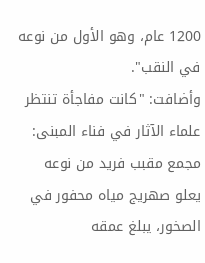1200 عام، وهو الأول من نوعه في النقب".
وأضافت: "كانت مفاجأة تنتظر علماء الآثار في فناء المبنى: مجمع مقبب فريد من نوعه يعلو صهريج مياه محفور في الصخور، يبلغ عمقه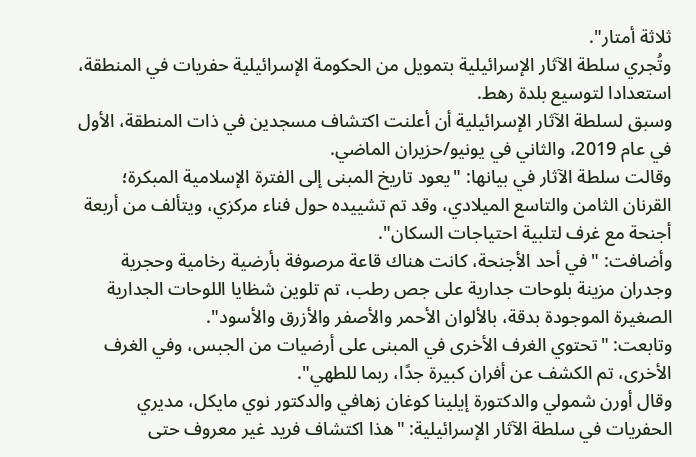ثلاثة أمتار".
وتُجري سلطة الآثار الإسرائيلية بتمويل من الحكومة الإسرائيلية حفريات في المنطقة، استعدادا لتوسيع بلدة رهط.
وسبق لسلطة الآثار الإسرائيلية أن أعلنت اكتشاف مسجدين في ذات المنطقة، الأول في عام 2019، والثاني في يونيو/حزيران الماضي.
وقالت سلطة الآثار في بيانها: "يعود تاريخ المبنى إلى الفترة الإسلامية المبكرة؛ القرنان الثامن والتاسع الميلادي، وقد تم تشييده حول فناء مركزي، ويتألف من أربعة أجنحة مع غرف لتلبية احتياجات السكان".
وأضافت: "في أحد الأجنحة، كانت هناك قاعة مرصوفة بأرضية رخامية وحجرية وجدران مزينة بلوحات جدارية على جص رطب، تم تلوين شظايا اللوحات الجدارية الصغيرة الموجودة بدقة، بالألوان الأحمر والأصفر والأزرق والأسود".
وتابعت: "تحتوي الغرف الأخرى في المبنى على أرضيات من الجبس، وفي الغرف الأخرى، تم الكشف عن أفران كبيرة جدًا، ربما للطهي".
وقال أورن شمولي والدكتورة إيلينا كوغان زهافي والدكتور نوي مايكل، مديري الحفريات في سلطة الآثار الإسرائيلية: "هذا اكتشاف فريد غير معروف حتى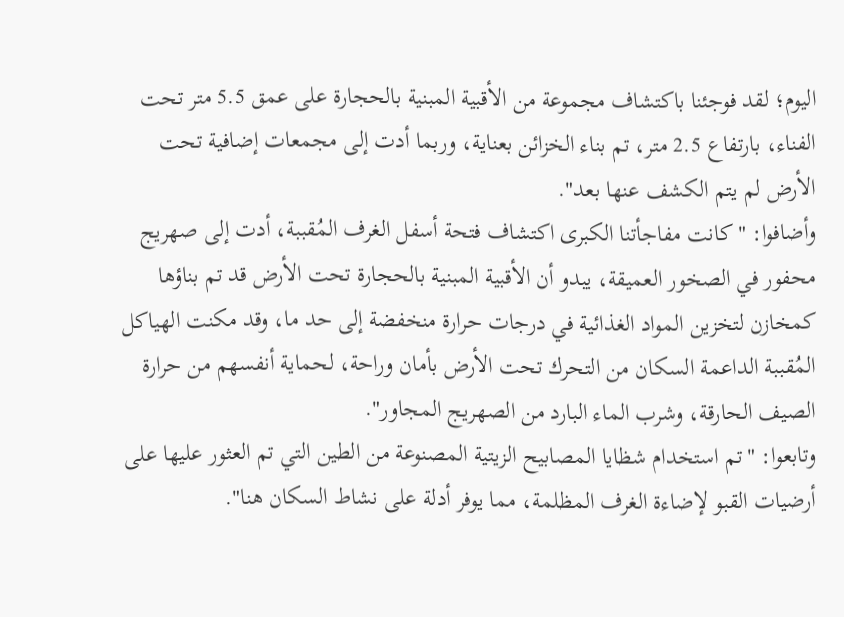اليوم؛ لقد فوجئنا باكتشاف مجموعة من الأقبية المبنية بالحجارة على عمق 5.5 متر تحت الفناء، بارتفاع 2.5 متر، تم بناء الخزائن بعناية، وربما أدت إلى مجمعات إضافية تحت الأرض لم يتم الكشف عنها بعد".
وأضافوا: "كانت مفاجأتنا الكبرى اكتشاف فتحة أسفل الغرف المُقببة، أدت إلى صهريج محفور في الصخور العميقة، يبدو أن الأقبية المبنية بالحجارة تحت الأرض قد تم بناؤها كمخازن لتخزين المواد الغذائية في درجات حرارة منخفضة إلى حد ما، وقد مكنت الهياكل المُقببة الداعمة السكان من التحرك تحت الأرض بأمان وراحة، لحماية أنفسهم من حرارة الصيف الحارقة، وشرب الماء البارد من الصهريج المجاور".
وتابعوا: "تم استخدام شظايا المصابيح الزيتية المصنوعة من الطين التي تم العثور عليها على أرضيات القبو لإضاءة الغرف المظلمة، مما يوفر أدلة على نشاط السكان هنا".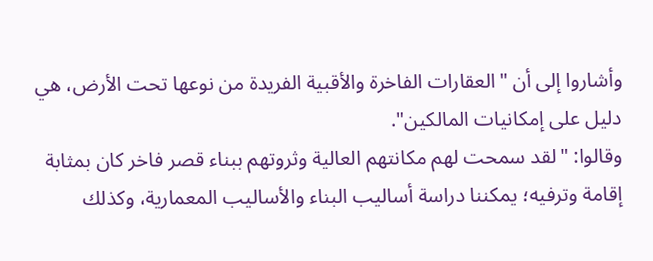وأشاروا إلى أن "العقارات الفاخرة والأقبية الفريدة من نوعها تحت الأرض، هي دليل على إمكانيات المالكين".
وقالوا: "لقد سمحت لهم مكانتهم العالية وثروتهم ببناء قصر فاخر كان بمثابة إقامة وترفيه؛ يمكننا دراسة أساليب البناء والأساليب المعمارية، وكذلك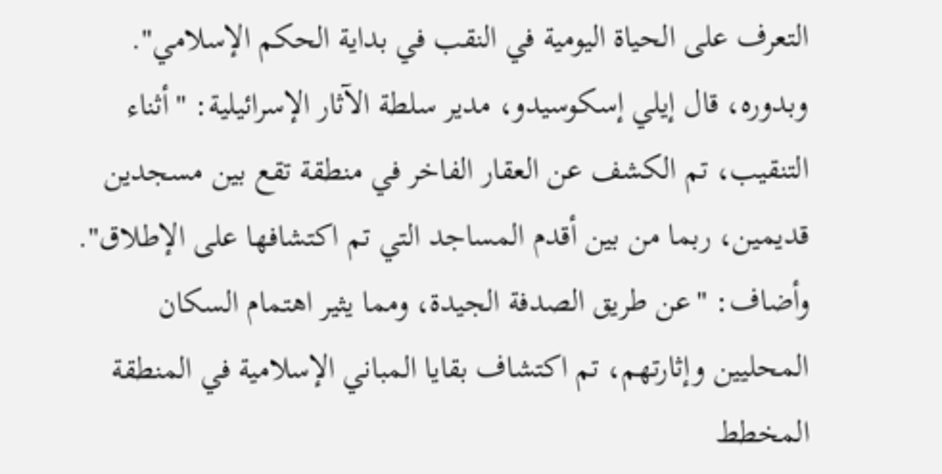التعرف على الحياة اليومية في النقب في بداية الحكم الإسلامي".
وبدوره، قال إيلي إسكوسيدو، مدير سلطة الآثار الإسرائيلية: "أثناء التنقيب، تم الكشف عن العقار الفاخر في منطقة تقع بين مسجدين قديمين، ربما من بين أقدم المساجد التي تم اكتشافها على الإطلاق".
وأضاف: "عن طريق الصدفة الجيدة، ومما يثير اهتمام السكان المحليين وإثارتهم، تم اكتشاف بقايا المباني الإسلامية في المنطقة المخطط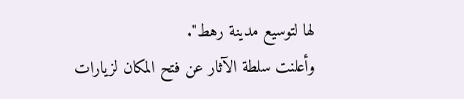لها لتوسيع مدينة رهط".
وأعلنت سلطة الآثار عن فتح المكان لزيارات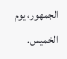الجمهور، يوم الخميس.